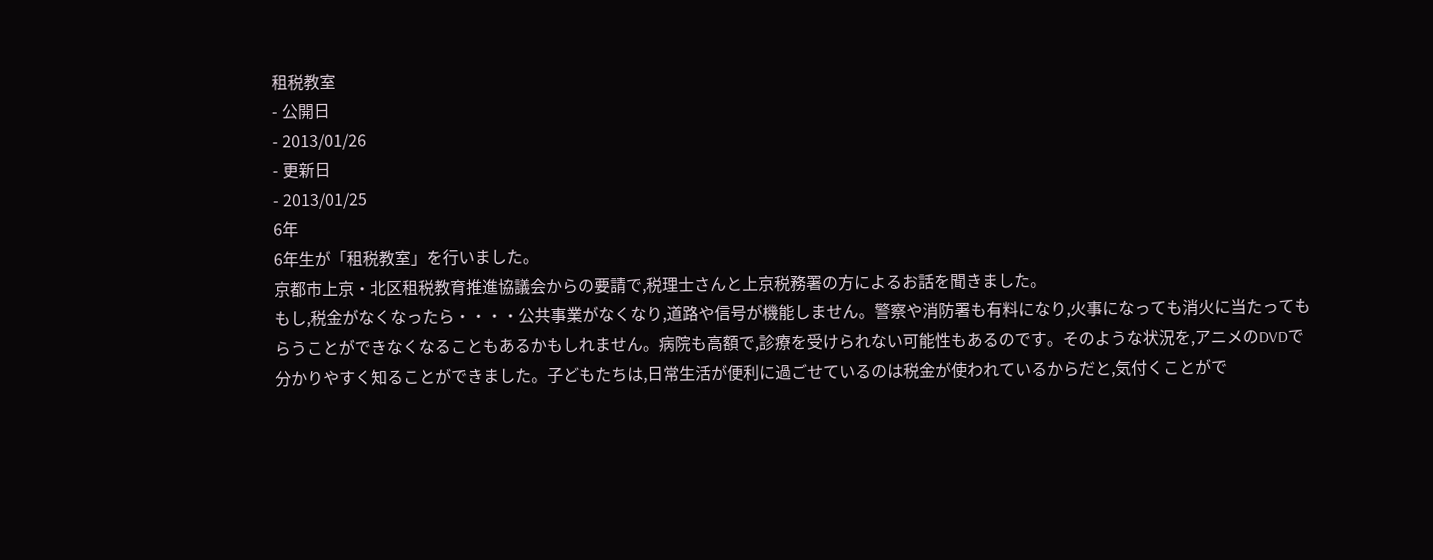租税教室
- 公開日
- 2013/01/26
- 更新日
- 2013/01/25
6年
6年生が「租税教室」を行いました。
京都市上京・北区租税教育推進協議会からの要請で,税理士さんと上京税務署の方によるお話を聞きました。
もし,税金がなくなったら・・・・公共事業がなくなり,道路や信号が機能しません。警察や消防署も有料になり,火事になっても消火に当たってもらうことができなくなることもあるかもしれません。病院も高額で,診療を受けられない可能性もあるのです。そのような状況を,アニメのDVDで分かりやすく知ることができました。子どもたちは,日常生活が便利に過ごせているのは税金が使われているからだと,気付くことがで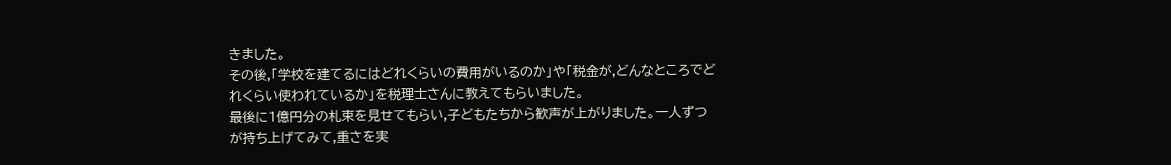きました。
その後,「学校を建てるにはどれくらいの費用がいるのか」や「税金が,どんなところでどれくらい使われているか」を税理士さんに教えてもらいました。
最後に1億円分の札束を見せてもらい,子どもたちから歓声が上がりました。一人ずつが持ち上げてみて,重さを実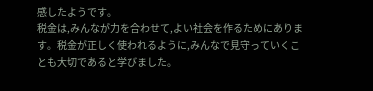感したようです。
税金は,みんなが力を合わせて,よい社会を作るためにあります。税金が正しく使われるように,みんなで見守っていくことも大切であると学びました。